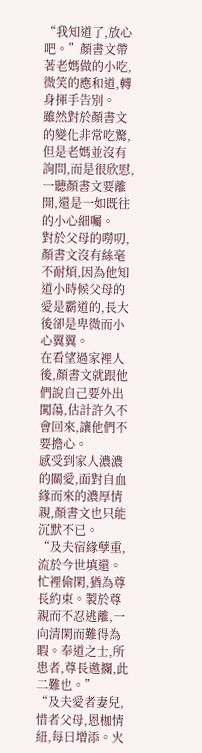“我知道了,放心吧。”顏書文帶著老媽做的小吃,微笑的應和道,轉身揮手告別。
雖然對於顏書文的變化非常吃驚,但是老媽並沒有詢問,而是很欣慰,一聽顏書文要離開,還是一如既往的小心細囑。
對於父母的嘮叨,顏書文沒有絲毫不耐煩,因為他知道小時候父母的愛是霸道的,長大後卻是卑微而小心翼翼。
在看望過家裡人後,顏書文就跟他們說自己要外出闖蕩,估計許久不會回來,讓他們不要擔心。
感受到家人濃濃的關愛,面對自血緣而來的濃厚情親,顏書文也只能沉默不已。
“及夫宿緣孽重,流於今世填還。忙裡偷閑,猶為尊長約束。製於尊親而不忍逃離,一向清閑而難得為暇。奉道之士,所患者,尊長邀攔,此二難也。”
“及夫愛者妻兒,惜者父母,恩枷情紐,每日增添。火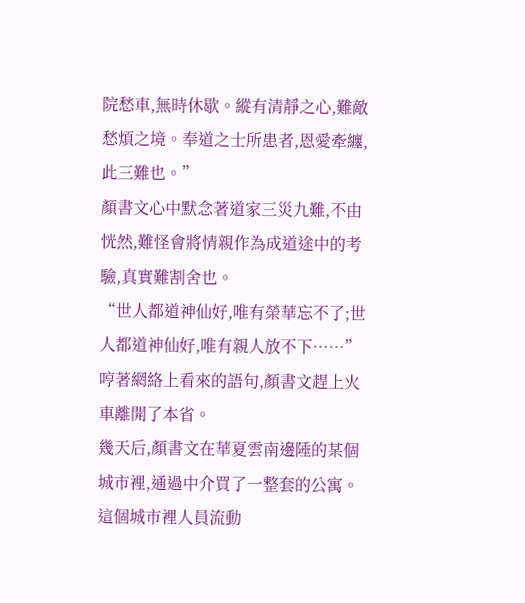院愁車,無時休歇。縱有清靜之心,難敵愁煩之境。奉道之士所患者,恩愛牽纏,此三難也。”
顏書文心中默念著道家三災九難,不由恍然,難怪會將情親作為成道途中的考驗,真實難割舍也。
“世人都道神仙好,唯有榮華忘不了;世人都道神仙好,唯有親人放不下……”哼著網絡上看來的語句,顏書文趕上火車離開了本省。
幾天后,顏書文在華夏雲南邊陲的某個城市裡,通過中介買了一整套的公寓。
這個城市裡人員流動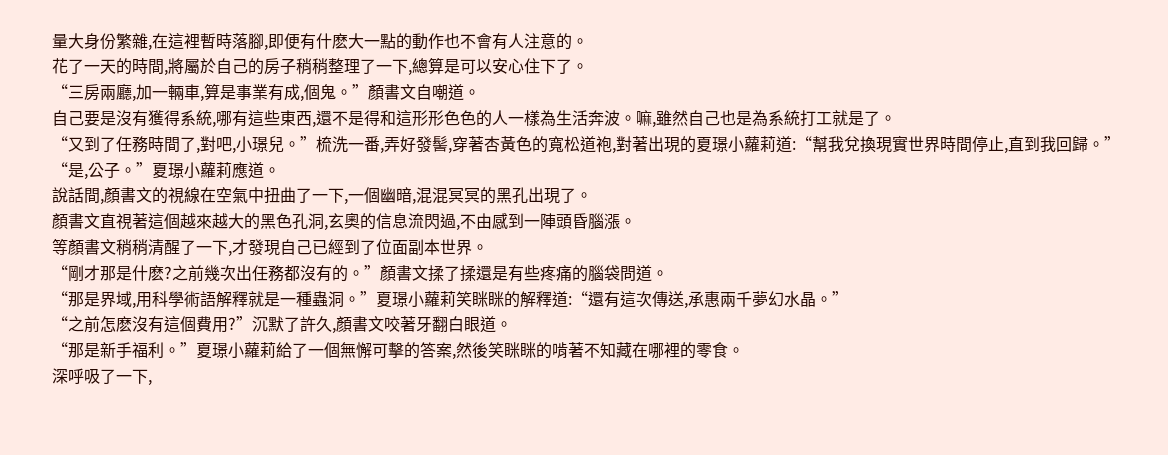量大身份繁雜,在這裡暫時落腳,即便有什麽大一點的動作也不會有人注意的。
花了一天的時間,將屬於自己的房子稍稍整理了一下,總算是可以安心住下了。
“三房兩廳,加一輛車,算是事業有成,個鬼。”顏書文自嘲道。
自己要是沒有獲得系統,哪有這些東西,還不是得和這形形色色的人一樣為生活奔波。嘛,雖然自己也是為系統打工就是了。
“又到了任務時間了,對吧,小璟兒。”梳洗一番,弄好發髻,穿著杏黃色的寬松道袍,對著出現的夏璟小蘿莉道:“幫我兌換現實世界時間停止,直到我回歸。”
“是,公子。”夏璟小蘿莉應道。
說話間,顏書文的視線在空氣中扭曲了一下,一個幽暗,混混冥冥的黑孔出現了。
顏書文直視著這個越來越大的黑色孔洞,玄奧的信息流閃過,不由感到一陣頭昏腦漲。
等顏書文稍稍清醒了一下,才發現自己已經到了位面副本世界。
“剛才那是什麽?之前幾次出任務都沒有的。”顏書文揉了揉還是有些疼痛的腦袋問道。
“那是界域,用科學術語解釋就是一種蟲洞。”夏璟小蘿莉笑眯眯的解釋道:“還有這次傳送,承惠兩千夢幻水晶。”
“之前怎麽沒有這個費用?”沉默了許久,顏書文咬著牙翻白眼道。
“那是新手福利。”夏璟小蘿莉給了一個無懈可擊的答案,然後笑眯眯的啃著不知藏在哪裡的零食。
深呼吸了一下,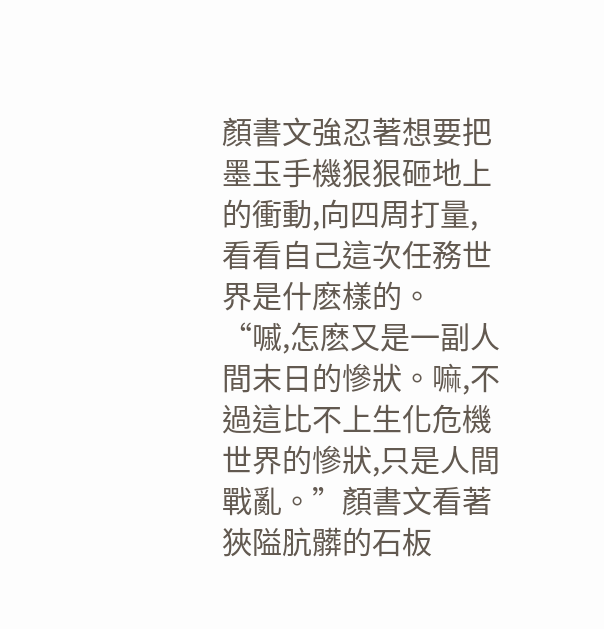顏書文強忍著想要把墨玉手機狠狠砸地上的衝動,向四周打量,看看自己這次任務世界是什麽樣的。
“嘁,怎麽又是一副人間末日的慘狀。嘛,不過這比不上生化危機世界的慘狀,只是人間戰亂。”顏書文看著狹隘肮髒的石板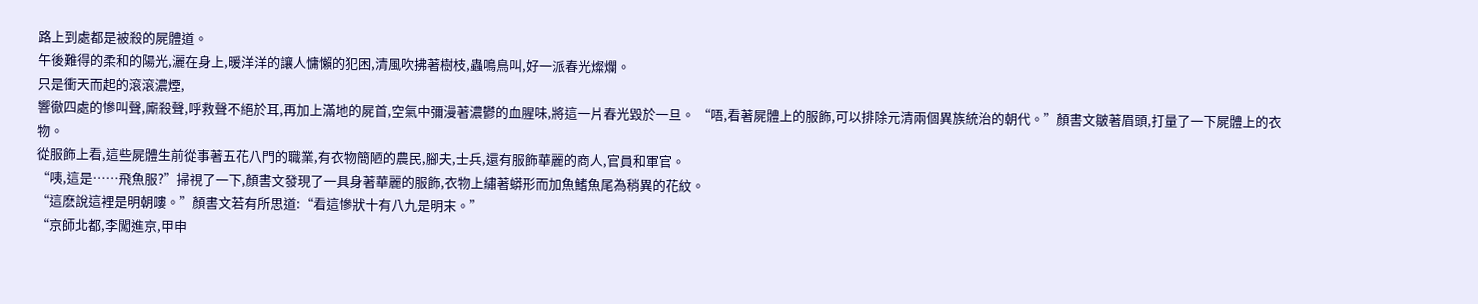路上到處都是被殺的屍體道。
午後難得的柔和的陽光,灑在身上,暖洋洋的讓人慵懶的犯困,清風吹拂著樹枝,蟲鳴鳥叫,好一派春光燦爛。
只是衝天而起的滾滾濃煙,
響徹四處的慘叫聲,廝殺聲,呼救聲不絕於耳,再加上滿地的屍首,空氣中彌漫著濃鬱的血腥味,將這一片春光毀於一旦。 “唔,看著屍體上的服飾,可以排除元清兩個異族統治的朝代。”顏書文皺著眉頭,打量了一下屍體上的衣物。
從服飾上看,這些屍體生前從事著五花八門的職業,有衣物簡陋的農民,腳夫,士兵,還有服飾華麗的商人,官員和軍官。
“咦,這是……飛魚服?”掃視了一下,顏書文發現了一具身著華麗的服飾,衣物上繡著蟒形而加魚鰭魚尾為稍異的花紋。
“這麽說這裡是明朝嘍。”顏書文若有所思道:“看這慘狀十有八九是明末。”
“京師北都,李闖進京,甲申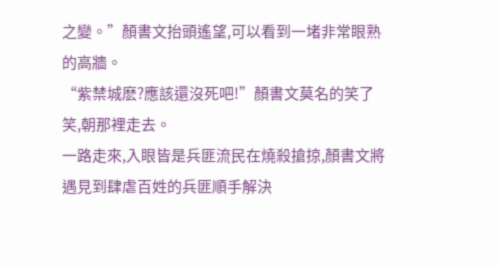之變。”顏書文抬頭遙望,可以看到一堵非常眼熟的高牆。
“紫禁城麽?應該還沒死吧!”顏書文莫名的笑了笑,朝那裡走去。
一路走來,入眼皆是兵匪流民在燒殺搶掠,顏書文將遇見到肆虐百姓的兵匪順手解決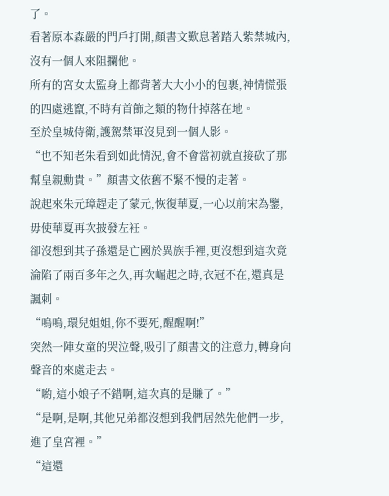了。
看著原本森嚴的門戶打開,顏書文歎息著踏入紫禁城內,沒有一個人來阻攔他。
所有的宮女太監身上都背著大大小小的包裹,神情慌張的四處逃竄,不時有首飾之類的物什掉落在地。
至於皇城侍衛,護駕禁軍沒見到一個人影。
“也不知老朱看到如此情況,會不會當初就直接砍了那幫皇親勳貴。”顏書文依舊不緊不慢的走著。
說起來朱元璋趕走了蒙元,恢復華夏,一心以前宋為鑒,毋使華夏再次披發左衽。
卻沒想到其子孫還是亡國於異族手裡,更沒想到這次竟淪陷了兩百多年之久,再次崛起之時,衣冠不在,還真是諷刺。
“嗚嗚,環兒姐姐,你不要死,醒醒啊!”
突然一陣女童的哭泣聲,吸引了顏書文的注意力,轉身向聲音的來處走去。
“喲,這小娘子不錯啊,這次真的是賺了。”
“是啊,是啊,其他兄弟都沒想到我們居然先他們一步,進了皇宮裡。”
“這還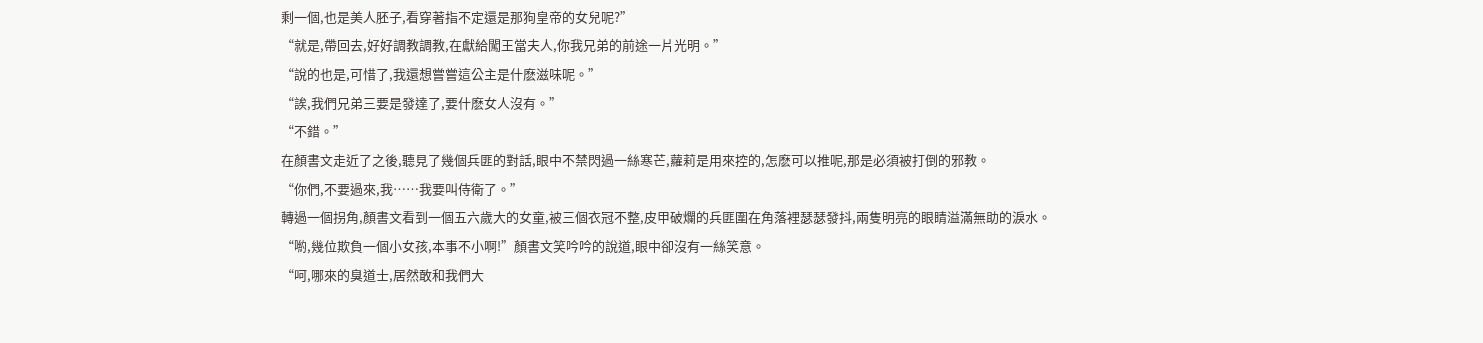剩一個,也是美人胚子,看穿著指不定還是那狗皇帝的女兒呢?”
“就是,帶回去,好好調教調教,在獻給闖王當夫人,你我兄弟的前途一片光明。”
“說的也是,可惜了,我還想嘗嘗這公主是什麽滋味呢。”
“誒,我們兄弟三要是發達了,要什麽女人沒有。”
“不錯。”
在顏書文走近了之後,聽見了幾個兵匪的對話,眼中不禁閃過一絲寒芒,蘿莉是用來控的,怎麽可以推呢,那是必須被打倒的邪教。
“你們,不要過來,我……我要叫侍衛了。”
轉過一個拐角,顏書文看到一個五六歲大的女童,被三個衣冠不整,皮甲破爛的兵匪圍在角落裡瑟瑟發抖,兩隻明亮的眼睛溢滿無助的淚水。
“喲,幾位欺負一個小女孩,本事不小啊!”顏書文笑吟吟的說道,眼中卻沒有一絲笑意。
“呵,哪來的臭道士,居然敢和我們大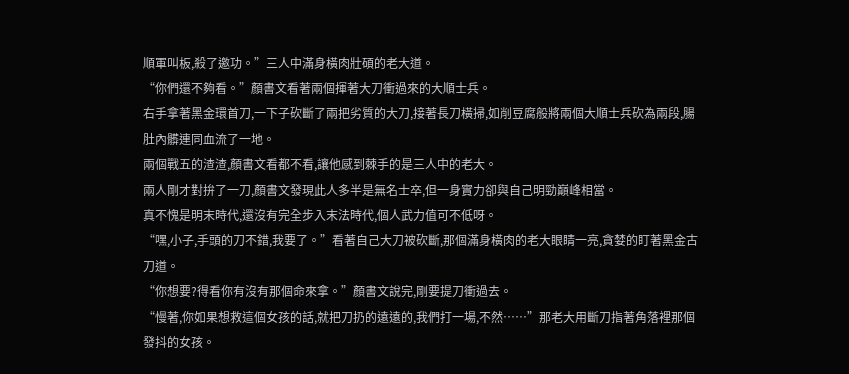順軍叫板,殺了邀功。”三人中滿身橫肉壯碩的老大道。
“你們還不夠看。”顏書文看著兩個揮著大刀衝過來的大順士兵。
右手拿著黑金環首刀,一下子砍斷了兩把劣質的大刀,接著長刀橫掃,如削豆腐般將兩個大順士兵砍為兩段,腸肚內髒連同血流了一地。
兩個戰五的渣渣,顏書文看都不看,讓他感到棘手的是三人中的老大。
兩人剛才對拚了一刀,顏書文發現此人多半是無名士卒,但一身實力卻與自己明勁巔峰相當。
真不愧是明末時代,還沒有完全步入末法時代,個人武力值可不低呀。
“嘿,小子,手頭的刀不錯,我要了。”看著自己大刀被砍斷,那個滿身橫肉的老大眼睛一亮,貪婪的盯著黑金古刀道。
“你想要?得看你有沒有那個命來拿。”顏書文說完,剛要提刀衝過去。
“慢著,你如果想救這個女孩的話,就把刀扔的遠遠的,我們打一場,不然……”那老大用斷刀指著角落裡那個發抖的女孩。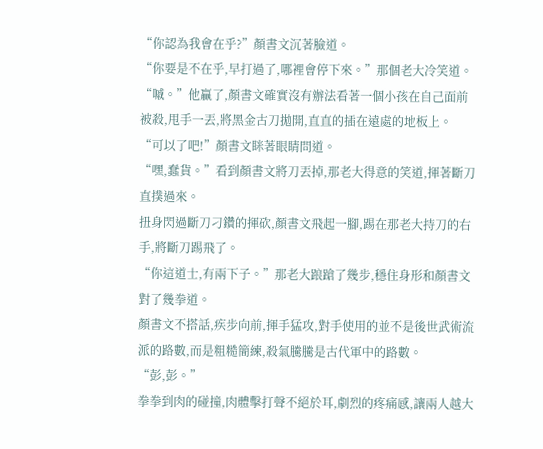“你認為我會在乎?”顏書文沉著臉道。
“你要是不在乎,早打過了,哪裡會停下來。”那個老大冷笑道。
“嘁。”他贏了,顏書文確實沒有辦法看著一個小孩在自己面前被殺,甩手一丟,將黑金古刀拋開,直直的插在遠處的地板上。
“可以了吧!”顏書文眯著眼睛問道。
“嘿,蠢貨。”看到顏書文將刀丟掉,那老大得意的笑道,揮著斷刀直撲過來。
扭身閃過斷刀刁鑽的揮砍,顏書文飛起一腳,踢在那老大持刀的右手,將斷刀踢飛了。
“你這道士,有兩下子。”那老大踉蹌了幾步,穩住身形和顏書文對了幾拳道。
顏書文不搭話,疾步向前,揮手猛攻,對手使用的並不是後世武術流派的路數,而是粗糙簡練,殺氣騰騰是古代軍中的路數。
“彭,彭。”
拳拳到肉的碰撞,肉體擊打聲不絕於耳,劇烈的疼痛感,讓兩人越大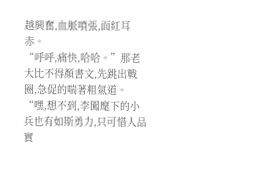越興奮,血脈噴張,面紅耳赤。
“呼呼,痛快,哈哈。”那老大比不得顏書文,先跳出戰圈,急促的喘著粗氣道。
“嘿,想不到,李闖麾下的小兵也有如斯勇力,只可惜人品實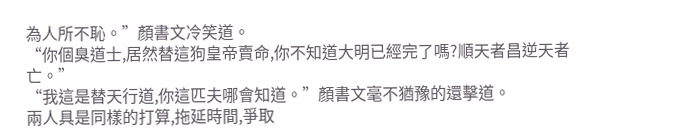為人所不恥。”顏書文冷笑道。
“你個臭道士,居然替這狗皇帝賣命,你不知道大明已經完了嗎?順天者昌逆天者亡。”
“我這是替天行道,你這匹夫哪會知道。”顏書文毫不猶豫的還擊道。
兩人具是同樣的打算,拖延時間,爭取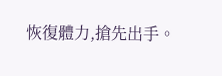恢復體力,搶先出手。